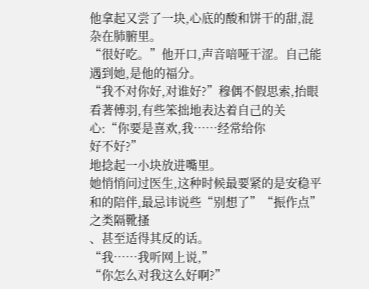他拿起又尝了一块,心底的酸和饼干的甜,混杂在肺腑里。
“很好吃。”他开口,声音喑哑干涩。自己能遇到她,是他的福分。
“我不对你好,对谁好?”穆偶不假思索,抬眼看著傅羽,有些笨拙地表达着自己的关心:“你要是喜欢,我……经常给你
好不好?”
地捻起一小块放进嘴里。
她悄悄问过医生,这种时候最要紧的是安稳平和的陪伴,最忌讳说些“别想了”“振作点”之类隔靴搔
、甚至适得其反的话。
“我……我听网上说,”
“你怎么对我这么好啊?”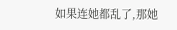如果连她都乱了,那她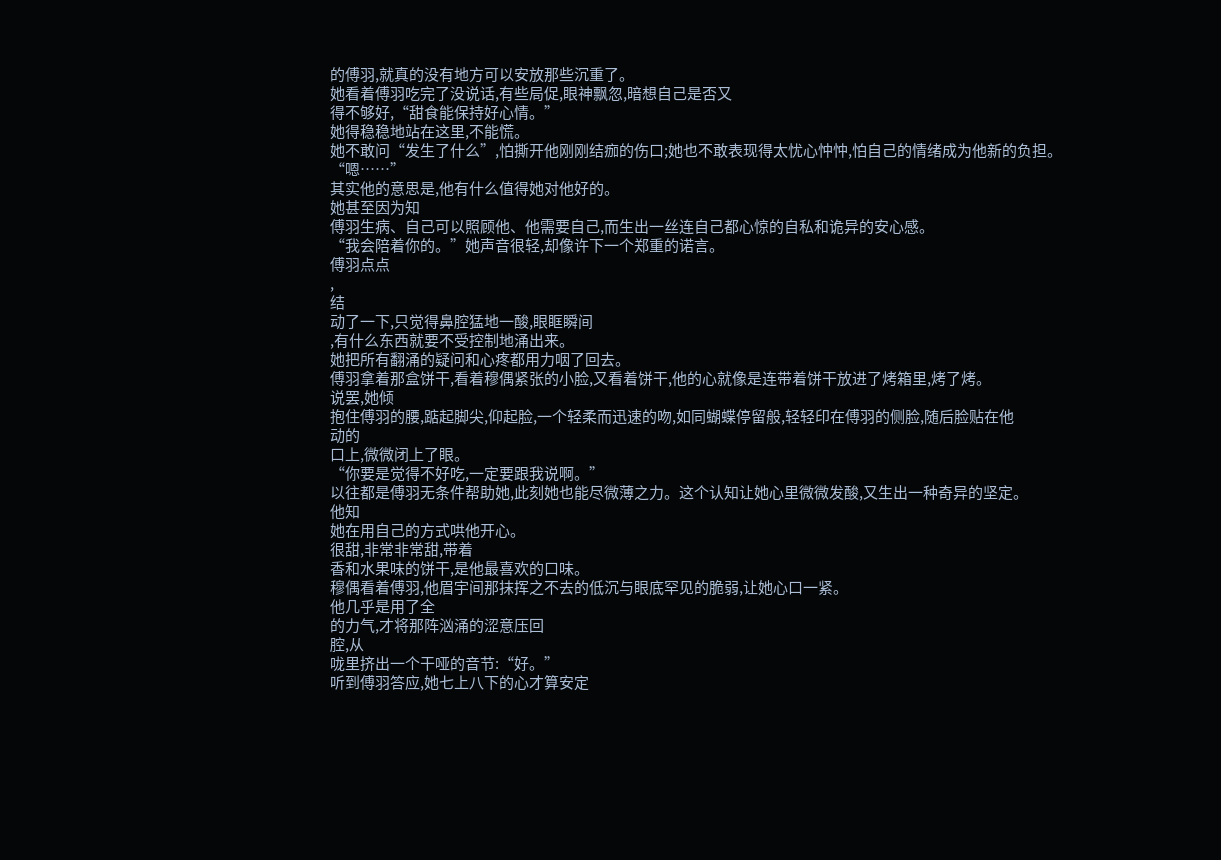的傅羽,就真的没有地方可以安放那些沉重了。
她看着傅羽吃完了没说话,有些局促,眼神飘忽,暗想自己是否又
得不够好,“甜食能保持好心情。”
她得稳稳地站在这里,不能慌。
她不敢问“发生了什么”,怕撕开他刚刚结痂的伤口;她也不敢表现得太忧心忡忡,怕自己的情绪成为他新的负担。
“嗯……”
其实他的意思是,他有什么值得她对他好的。
她甚至因为知
傅羽生病、自己可以照顾他、他需要自己,而生出一丝连自己都心惊的自私和诡异的安心感。
“我会陪着你的。”她声音很轻,却像许下一个郑重的诺言。
傅羽点点
,
结
动了一下,只觉得鼻腔猛地一酸,眼眶瞬间
,有什么东西就要不受控制地涌出来。
她把所有翻涌的疑问和心疼都用力咽了回去。
傅羽拿着那盒饼干,看着穆偶紧张的小脸,又看着饼干,他的心就像是连带着饼干放进了烤箱里,烤了烤。
说罢,她倾
抱住傅羽的腰,踮起脚尖,仰起脸,一个轻柔而迅速的吻,如同蝴蝶停留般,轻轻印在傅羽的侧脸,随后脸贴在他
动的
口上,微微闭上了眼。
“你要是觉得不好吃,一定要跟我说啊。”
以往都是傅羽无条件帮助她,此刻她也能尽微薄之力。这个认知让她心里微微发酸,又生出一种奇异的坚定。
他知
她在用自己的方式哄他开心。
很甜,非常非常甜,带着
香和水果味的饼干,是他最喜欢的口味。
穆偶看着傅羽,他眉宇间那抹挥之不去的低沉与眼底罕见的脆弱,让她心口一紧。
他几乎是用了全
的力气,才将那阵汹涌的涩意压回
腔,从
咙里挤出一个干哑的音节:“好。”
听到傅羽答应,她七上八下的心才算安定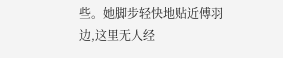些。她脚步轻快地贴近傅羽
边,这里无人经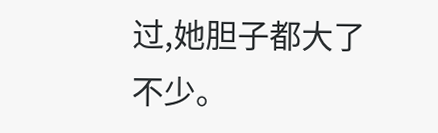过,她胆子都大了不少。